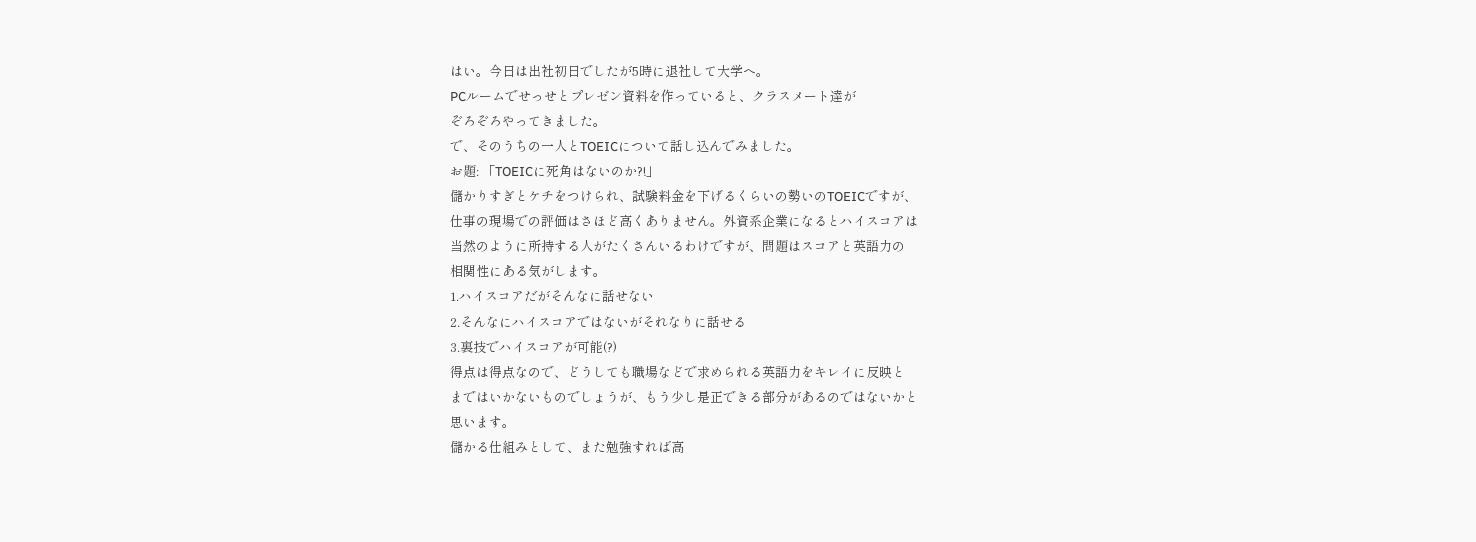はい。今日は出社初日でしたが5時に退社して大学へ。
PCルームでせっせとプレゼン資料を作っていると、クラスメート達が
ぞろぞろやってきました。
で、そのうちの一人とTOEICについて話し込んでみました。
お題: 「TOEICに死角はないのか?!」
儲かりすぎとケチをつけられ、試験料金を下げるくらいの勢いのTOEICですが、
仕事の現場での評価はさほど高くありません。外資系企業になるとハイスコアは
当然のように所持する人がたくさんいるわけですが、問題はスコアと英語力の
相関性にある気がします。
1.ハイスコアだがそんなに話せない
2.そんなにハイスコアではないがそれなりに話せる
3.裏技でハイスコアが可能(?)
得点は得点なので、どうしても職場などで求められる英語力をキレイに反映と
まではいかないものでしょうが、もう少し是正できる部分があるのではないかと
思います。
儲かる仕組みとして、また勉強すれば高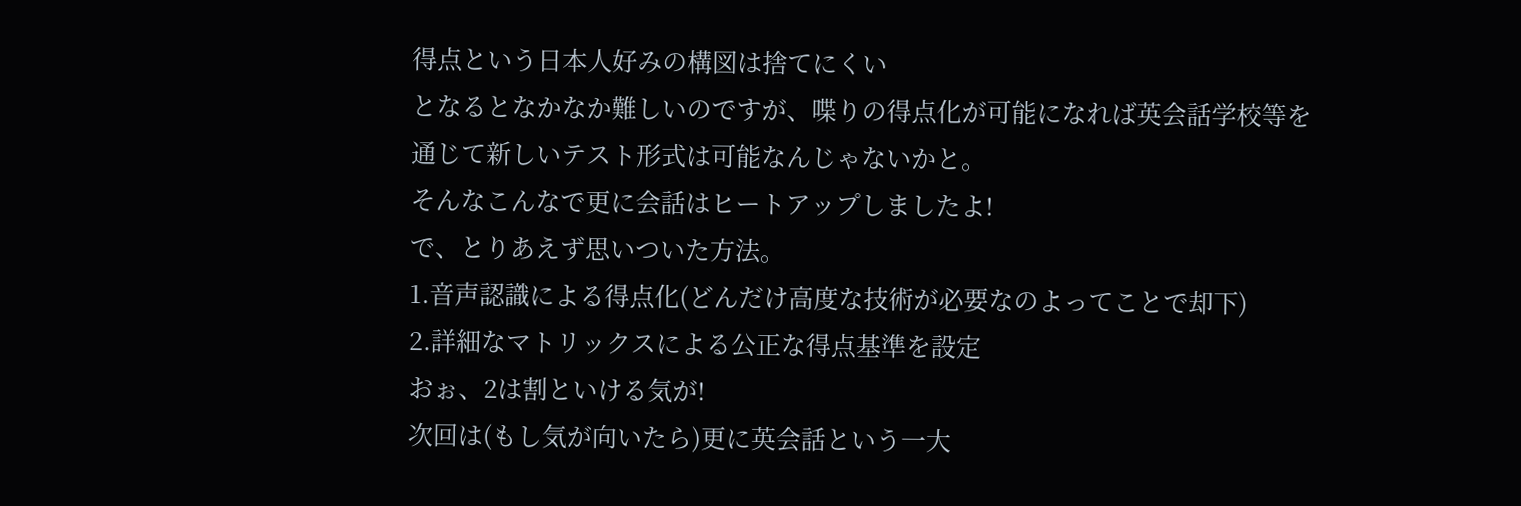得点という日本人好みの構図は捨てにくい
となるとなかなか難しいのですが、喋りの得点化が可能になれば英会話学校等を
通じて新しいテスト形式は可能なんじゃないかと。
そんなこんなで更に会話はヒートアップしましたよ!
で、とりあえず思いついた方法。
1.音声認識による得点化(どんだけ高度な技術が必要なのよってことで却下)
2.詳細なマトリックスによる公正な得点基準を設定
おぉ、2は割といける気が!
次回は(もし気が向いたら)更に英会話という一大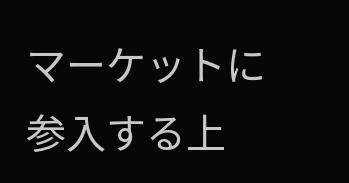マーケットに参入する上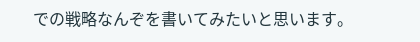での戦略なんぞを書いてみたいと思います。